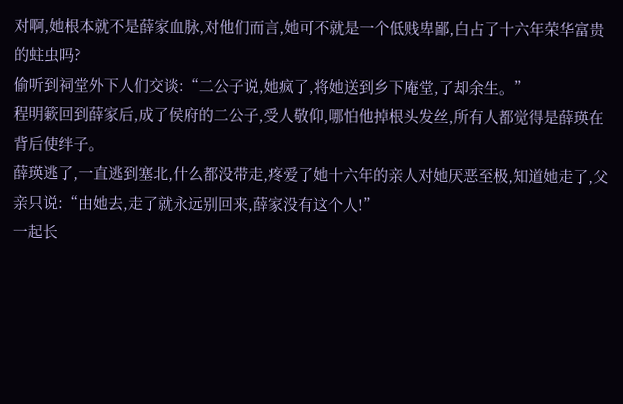对啊,她根本就不是薛家血脉,对他们而言,她可不就是一个低贱卑鄙,白占了十六年荣华富贵的蛀虫吗?
偷听到祠堂外下人们交谈:“二公子说,她疯了,将她送到乡下庵堂,了却余生。”
程明簌回到薛家后,成了侯府的二公子,受人敬仰,哪怕他掉根头发丝,所有人都觉得是薛瑛在背后使绊子。
薛瑛逃了,一直逃到塞北,什么都没带走,疼爱了她十六年的亲人对她厌恶至极,知道她走了,父亲只说:“由她去,走了就永远别回来,薛家没有这个人!”
一起长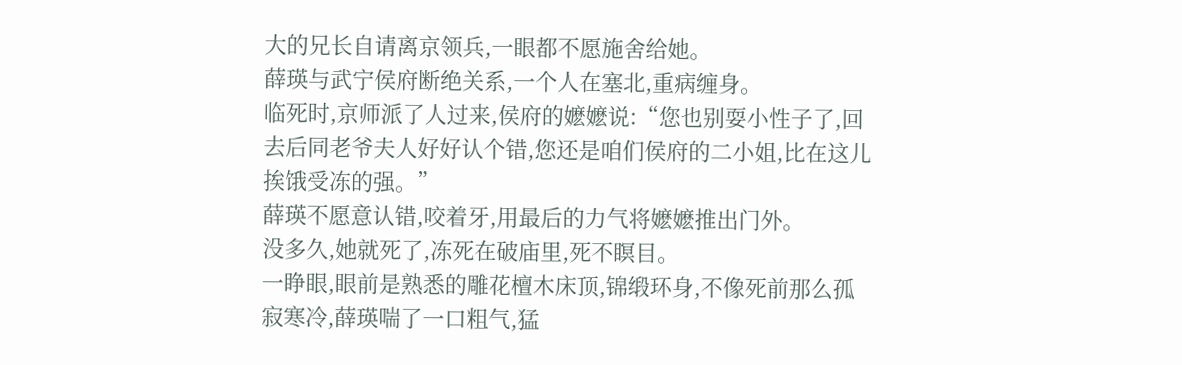大的兄长自请离京领兵,一眼都不愿施舍给她。
薛瑛与武宁侯府断绝关系,一个人在塞北,重病缠身。
临死时,京师派了人过来,侯府的嬷嬷说:“您也别耍小性子了,回去后同老爷夫人好好认个错,您还是咱们侯府的二小姐,比在这儿挨饿受冻的强。”
薛瑛不愿意认错,咬着牙,用最后的力气将嬷嬷推出门外。
没多久,她就死了,冻死在破庙里,死不瞑目。
一睁眼,眼前是熟悉的雕花檀木床顶,锦缎环身,不像死前那么孤寂寒冷,薛瑛喘了一口粗气,猛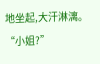地坐起,大汗淋漓。
“小姐?”